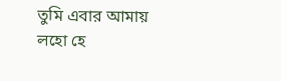তুমি এবার আমায় লহো হে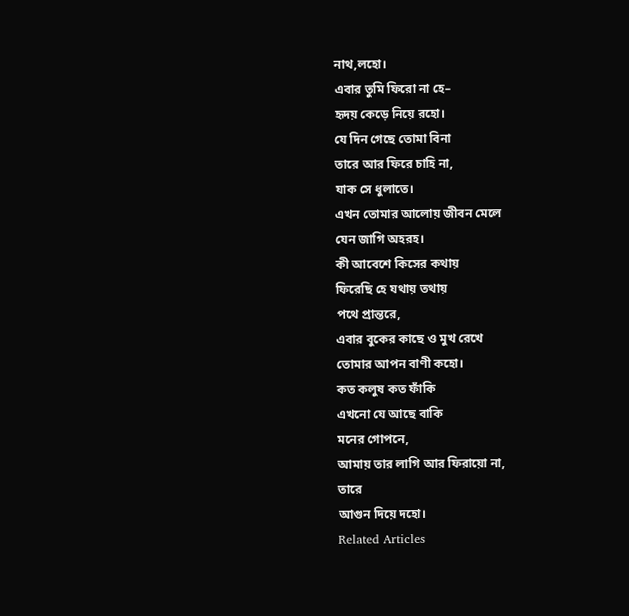নাথ,লহো।
এবার তুমি ফিরো না হে–
হৃদয় কেড়ে নিয়ে রহো।
যে দিন গেছে তোমা বিনা
তারে আর ফিরে চাহি না,
যাক সে ধুলাতে।
এখন তোমার আলোয় জীবন মেলে
যেন জাগি অহরহ।
কী আবেশে কিসের কথায়
ফিরেছি হে যথায় তথায়
পথে প্রান্তরে,
এবার বুকের কাছে ও মুখ রেখে
তোমার আপন বাণী কহো।
কত কলুষ কত ফাঁকি
এখনো যে আছে বাকি
মনের গোপনে,
আমায় তার লাগি আর ফিরায়ো না,
তারে
আগুন দিয়ে দহো।
Related Articles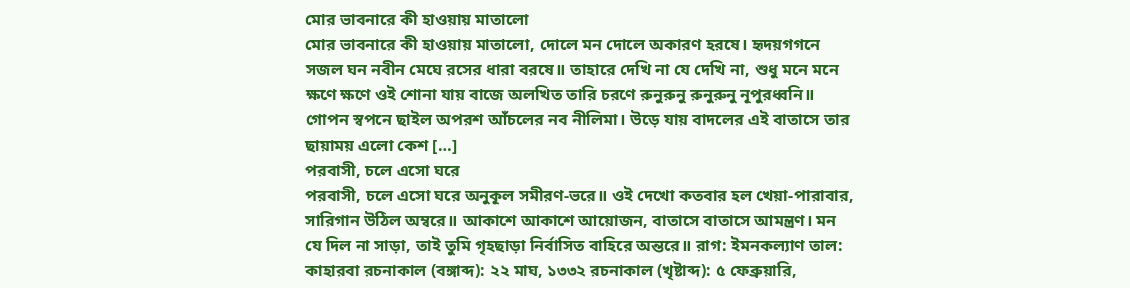মোর ভাবনারে কী হাওয়ায় মাতালো
মোর ভাবনারে কী হাওয়ায় মাতালো, দোলে মন দোলে অকারণ হরষে। হৃদয়গগনে সজল ঘন নবীন মেঘে রসের ধারা বরষে॥ তাহারে দেখি না যে দেখি না, শুধু মনে মনে ক্ষণে ক্ষণে ওই শোনা যায় বাজে অলখিত তারি চরণে রুনুরুনু রুনুরুনু নূপুরধ্বনি॥ গোপন স্বপনে ছাইল অপরশ আঁচলের নব নীলিমা। উড়ে যায় বাদলের এই বাতাসে তার ছায়াময় এলো কেশ […]
পরবাসী, চলে এসো ঘরে
পরবাসী, চলে এসো ঘরে অনুকূল সমীরণ-ভরে॥ ওই দেখো কতবার হল খেয়া-পারাবার, সারিগান উঠিল অম্বরে॥ আকাশে আকাশে আয়োজন, বাতাসে বাতাসে আমন্ত্রণ। মন যে দিল না সাড়া, তাই তুমি গৃহছাড়া নির্বাসিত বাহিরে অন্তরে॥ রাগ: ইমনকল্যাণ তাল: কাহারবা রচনাকাল (বঙ্গাব্দ): ২২ মাঘ, ১৩৩২ রচনাকাল (খৃষ্টাব্দ): ৫ ফেব্রুয়ারি,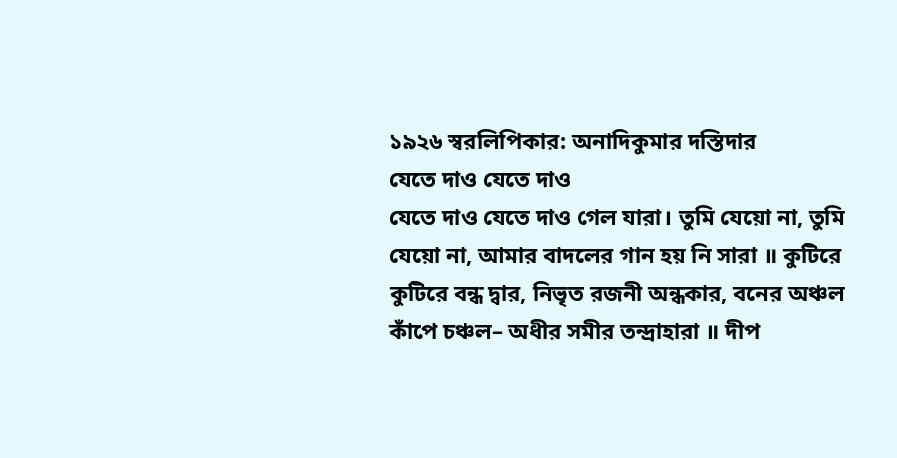১৯২৬ স্বরলিপিকার: অনাদিকুমার দস্তিদার
যেতে দাও যেতে দাও
যেতে দাও যেতে দাও গেল যারা। তুমি যেয়ো না, তুমি যেয়ো না, আমার বাদলের গান হয় নি সারা ॥ কুটিরে কুটিরে বন্ধ দ্বার, নিভৃত রজনী অন্ধকার, বনের অঞ্চল কাঁপে চঞ্চল– অধীর সমীর তন্দ্রাহারা ॥ দীপ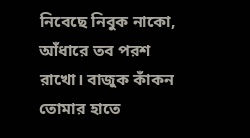নিবেছে নিবুক নাকো, আঁধারে তব পরশ রাখো। বাজুক কাঁকন তোমার হাতে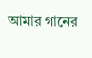আমার গানের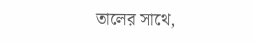তালের সাথে,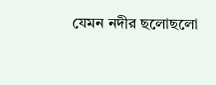যেমন নদীর ছলোছলো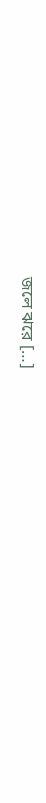জলে ঝরে […]